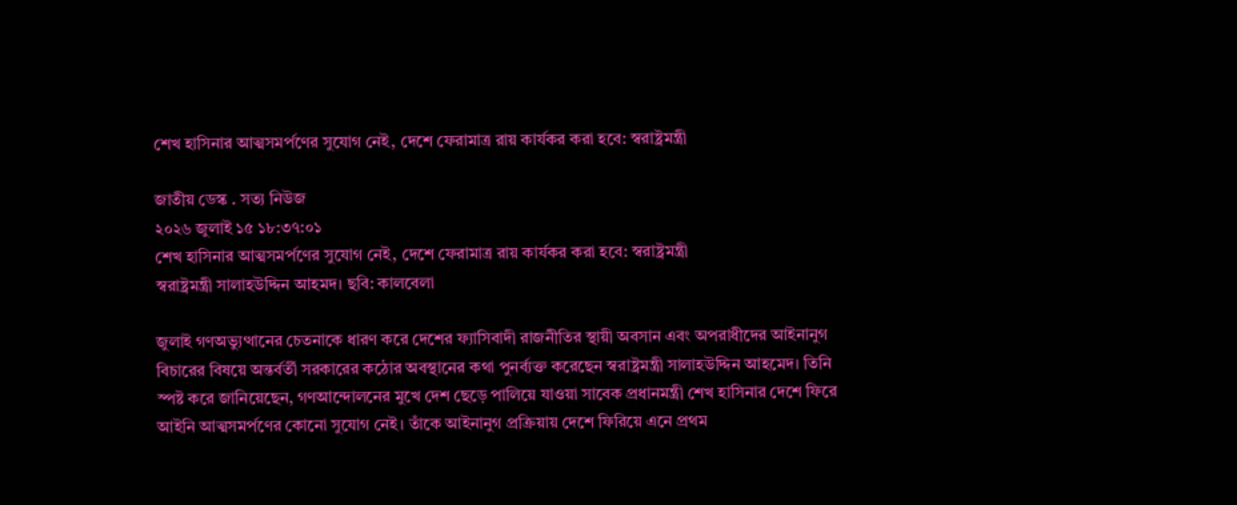শেখ হাসিনার আত্মসমর্পণের সুযোগ নেই, দেশে ফেরামাত্র রায় কার্যকর করা হবে: স্বরাষ্ট্রমন্ত্রী

জাতীয় ডেস্ক . সত্য নিউজ
২০২৬ জুলাই ১৫ ১৮:৩৭:০১
শেখ হাসিনার আত্মসমর্পণের সুযোগ নেই, দেশে ফেরামাত্র রায় কার্যকর করা হবে: স্বরাষ্ট্রমন্ত্রী
স্বরাষ্ট্রমন্ত্রী সালাহউদ্দিন আহমদ। ছবি: কালবেলা

জুলাই গণঅভ্যুত্থানের চেতনাকে ধারণ করে দেশের ফ্যাসিবাদী রাজনীতির স্থায়ী অবসান এবং অপরাধীদের আইনানুগ বিচারের বিষয়ে অন্তর্বর্তী সরকারের কঠোর অবস্থানের কথা পুনর্ব্যক্ত করেছেন স্বরাষ্ট্রমন্ত্রী সালাহউদ্দিন আহমেদ। তিনি স্পষ্ট করে জানিয়েছেন, গণআন্দোলনের মুখে দেশ ছেড়ে পালিয়ে যাওয়া সাবেক প্রধানমন্ত্রী শেখ হাসিনার দেশে ফিরে আইনি আত্মসমর্পণের কোনো সুযোগ নেই। তাঁকে আইনানুগ প্রক্রিয়ায় দেশে ফিরিয়ে এনে প্রথম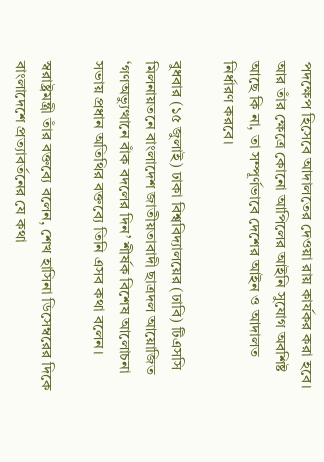পদক্ষেপ হিসেবে আদালতের দেওয়া রায় কার্যকর করা হবে। আর তাঁর ক্ষেত্রে কোনো আপিলের আইনি সুযোগ অবশিষ্ট আছে কি না, তা সম্পূর্ণভাবে দেশের আইন ও আদালত নির্ধারণ করবে।

বুধবার (১৫ জুলাই) ঢাকা বিশ্ববিদ্যালয়ের (ঢাবি) টিএসসি মিলনায়তনে বাংলাদেশ জাতীয়তাবাদী ছাত্রদল আয়োজিত ‘গণঅভ্যুত্থানে বাঁক বদলের দিন’ শীর্ষক বিশেষ আলোচনা সভায় প্রধান অতিথির বক্তব্যে তিনি এসব কথা বলেন।

স্বরাষ্ট্রমন্ত্রী তাঁর বক্তব্যে বলেন, শেখ হাসিনা ডিসেম্বরের দিকে বাংলাদেশে প্রত্যাবর্তনের যে কথা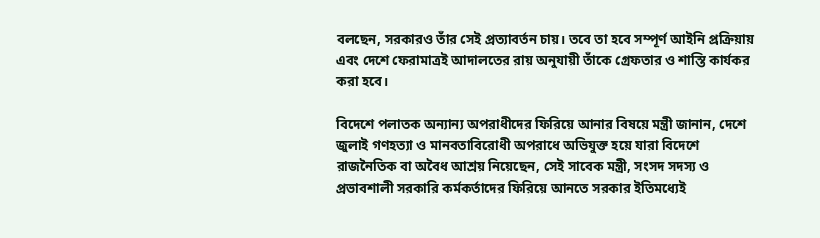বলছেন, সরকারও তাঁর সেই প্রত্যাবর্তন চায়। তবে তা হবে সম্পূর্ণ আইনি প্রক্রিয়ায় এবং দেশে ফেরামাত্রই আদালতের রায় অনুযায়ী তাঁকে গ্রেফতার ও শাস্তি কার্যকর করা হবে।

বিদেশে পলাতক অন্যান্য অপরাধীদের ফিরিয়ে আনার বিষয়ে মন্ত্রী জানান, দেশে জুলাই গণহত্যা ও মানবতাবিরোধী অপরাধে অভিযুক্ত হয়ে যারা বিদেশে রাজনৈতিক বা অবৈধ আশ্রয় নিয়েছেন, সেই সাবেক মন্ত্রী, সংসদ সদস্য ও প্রভাবশালী সরকারি কর্মকর্তাদের ফিরিয়ে আনতে সরকার ইতিমধ্যেই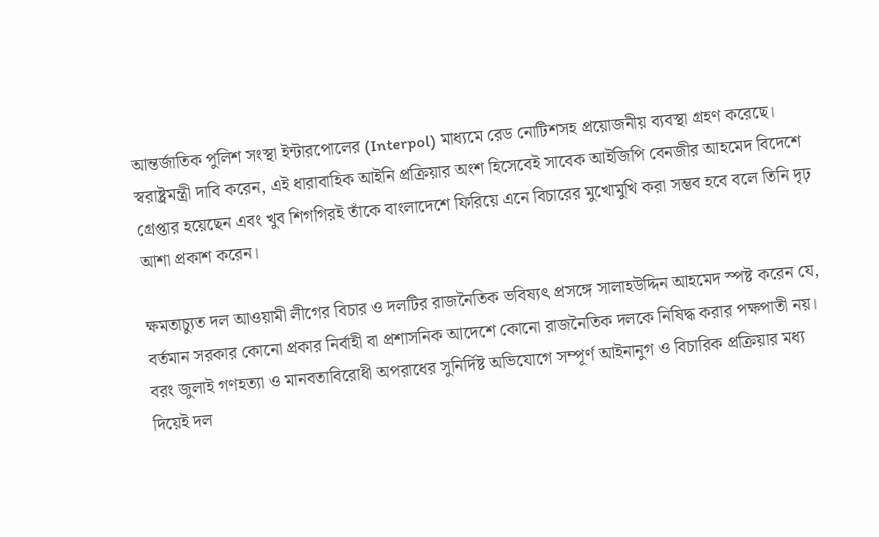আন্তর্জাতিক পুলিশ সংস্থা ইন্টারপোলের (Interpol) মাধ্যমে রেড নোটিশসহ প্রয়োজনীয় ব্যবস্থা গ্রহণ করেছে। স্বরাষ্ট্রমন্ত্রী দাবি করেন, এই ধারাবাহিক আইনি প্রক্রিয়ার অংশ হিসেবেই সাবেক আইজিপি বেনজীর আহমেদ বিদেশে গ্রেপ্তার হয়েছেন এবং খুব শিগগিরই তাঁকে বাংলাদেশে ফিরিয়ে এনে বিচারের মুখোমুখি করা সম্ভব হবে বলে তিনি দৃঢ় আশা প্রকাশ করেন।

ক্ষমতাচ্যুত দল আওয়ামী লীগের বিচার ও দলটির রাজনৈতিক ভবিষ্যৎ প্রসঙ্গে সালাহউদ্দিন আহমেদ স্পষ্ট করেন যে, বর্তমান সরকার কোনো প্রকার নির্বাহী বা প্রশাসনিক আদেশে কোনো রাজনৈতিক দলকে নিষিদ্ধ করার পক্ষপাতী নয়। বরং জুলাই গণহত্যা ও মানবতাবিরোধী অপরাধের সুনির্দিষ্ট অভিযোগে সম্পূর্ণ আইনানুগ ও বিচারিক প্রক্রিয়ার মধ্য দিয়েই দল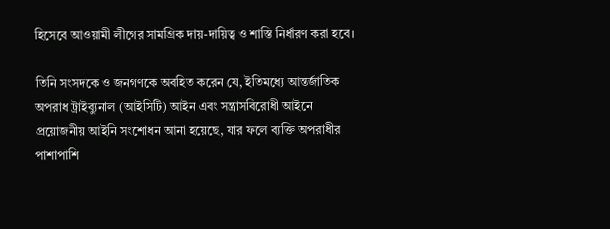হিসেবে আওয়ামী লীগের সামগ্রিক দায়-দায়িত্ব ও শাস্তি নির্ধারণ করা হবে।

তিনি সংসদকে ও জনগণকে অবহিত করেন যে, ইতিমধ্যে আন্তর্জাতিক অপরাধ ট্রাইব্যুনাল (আইসিটি) আইন এবং সন্ত্রাসবিরোধী আইনে প্রয়োজনীয় আইনি সংশোধন আনা হয়েছে, যার ফলে ব্যক্তি অপরাধীর পাশাপাশি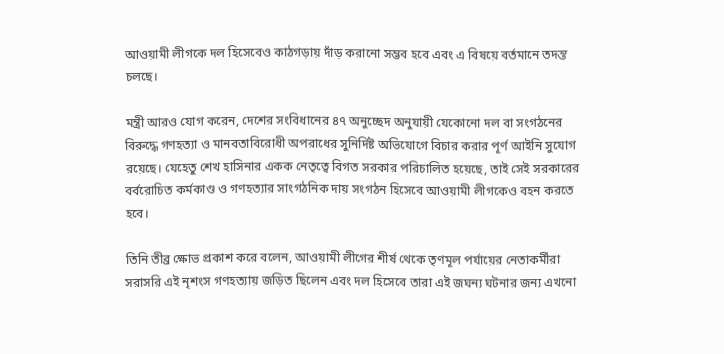আওয়ামী লীগকে দল হিসেবেও কাঠগড়ায় দাঁড় করানো সম্ভব হবে এবং এ বিষয়ে বর্তমানে তদন্ত চলছে।

মন্ত্রী আরও যোগ করেন, দেশের সংবিধানের ৪৭ অনুচ্ছেদ অনুযায়ী যেকোনো দল বা সংগঠনের বিরুদ্ধে গণহত্যা ও মানবতাবিরোধী অপরাধের সুনির্দিষ্ট অভিযোগে বিচার করার পূর্ণ আইনি সুযোগ রয়েছে। যেহেতু শেখ হাসিনার একক নেতৃত্বে বিগত সরকার পরিচালিত হয়েছে, তাই সেই সরকারের বর্বরোচিত কর্মকাণ্ড ও গণহত্যার সাংগঠনিক দায় সংগঠন হিসেবে আওয়ামী লীগকেও বহন করতে হবে।

তিনি তীব্র ক্ষোভ প্রকাশ করে বলেন, আওয়ামী লীগের শীর্ষ থেকে তৃণমূল পর্যায়ের নেতাকর্মীরা সরাসরি এই নৃশংস গণহত্যায় জড়িত ছিলেন এবং দল হিসেবে তারা এই জঘন্য ঘটনার জন্য এখনো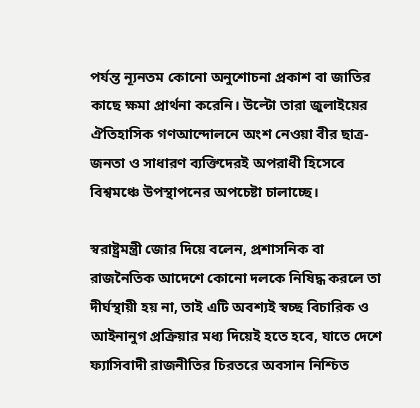পর্যন্ত ন্যূনতম কোনো অনুশোচনা প্রকাশ বা জাতির কাছে ক্ষমা প্রার্থনা করেনি। উল্টো তারা জুলাইয়ের ঐতিহাসিক গণআন্দোলনে অংশ নেওয়া বীর ছাত্র-জনতা ও সাধারণ ব্যক্তিদেরই অপরাধী হিসেবে বিশ্বমঞ্চে উপস্থাপনের অপচেষ্টা চালাচ্ছে।

স্বরাষ্ট্রমন্ত্রী জোর দিয়ে বলেন, প্রশাসনিক বা রাজনৈতিক আদেশে কোনো দলকে নিষিদ্ধ করলে তা দীর্ঘস্থায়ী হয় না, তাই এটি অবশ্যই স্বচ্ছ বিচারিক ও আইনানুগ প্রক্রিয়ার মধ্য দিয়েই হতে হবে, যাতে দেশে ফ্যাসিবাদী রাজনীতির চিরতরে অবসান নিশ্চিত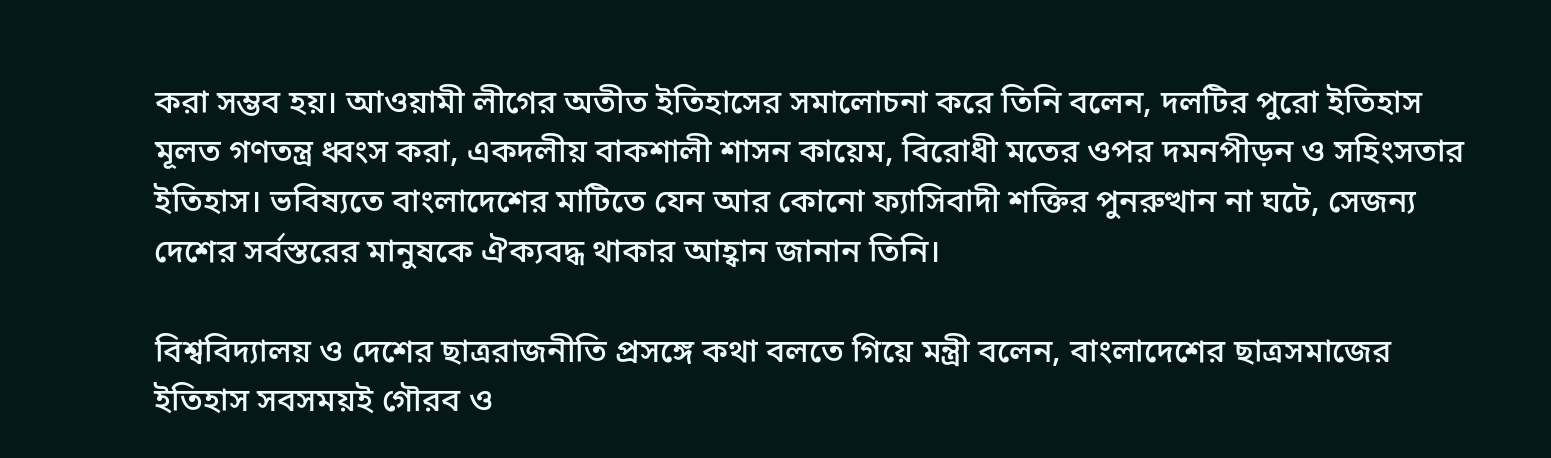করা সম্ভব হয়। আওয়ামী লীগের অতীত ইতিহাসের সমালোচনা করে তিনি বলেন, দলটির পুরো ইতিহাস মূলত গণতন্ত্র ধ্বংস করা, একদলীয় বাকশালী শাসন কায়েম, বিরোধী মতের ওপর দমনপীড়ন ও সহিংসতার ইতিহাস। ভবিষ্যতে বাংলাদেশের মাটিতে যেন আর কোনো ফ্যাসিবাদী শক্তির পুনরুত্থান না ঘটে, সেজন্য দেশের সর্বস্তরের মানুষকে ঐক্যবদ্ধ থাকার আহ্বান জানান তিনি।

বিশ্ববিদ্যালয় ও দেশের ছাত্ররাজনীতি প্রসঙ্গে কথা বলতে গিয়ে মন্ত্রী বলেন, বাংলাদেশের ছাত্রসমাজের ইতিহাস সবসময়ই গৌরব ও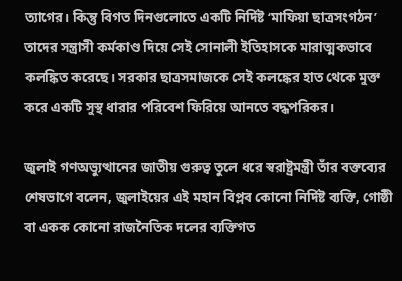ত্যাগের। কিন্তু বিগত দিনগুলোতে একটি নির্দিষ্ট ‘মাফিয়া ছাত্রসংগঠন’ তাদের সন্ত্রাসী কর্মকাণ্ড দিয়ে সেই সোনালী ইতিহাসকে মারাত্মকভাবে কলঙ্কিত করেছে। সরকার ছাত্রসমাজকে সেই কলঙ্কের হাত থেকে মুক্ত করে একটি সুস্থ ধারার পরিবেশ ফিরিয়ে আনতে বদ্ধপরিকর।

জুলাই গণঅভ্যুত্থানের জাতীয় গুরুত্ব তুলে ধরে স্বরাষ্ট্রমন্ত্রী তাঁর বক্তব্যের শেষভাগে বলেন, জুলাইয়ের এই মহান বিপ্লব কোনো নির্দিষ্ট ব্যক্তি, গোষ্ঠী বা একক কোনো রাজনৈতিক দলের ব্যক্তিগত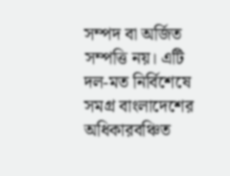সম্পদ বা অর্জিত সম্পত্তি নয়। এটি দল-মত নির্বিশেষে সমগ্র বাংলাদেশের অধিকারবঞ্চিত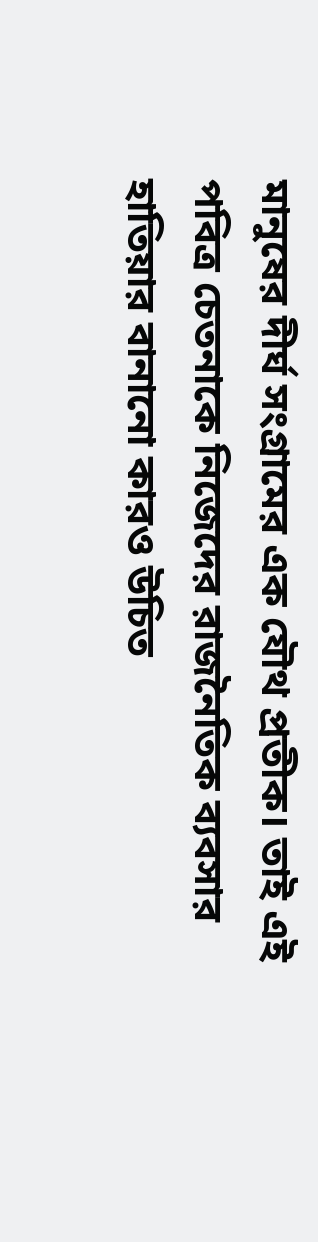মানুষের দীর্ঘ সংগ্রামের এক যৌথ প্রতীক। তাই এই পবিত্র চেতনাকে নিজেদের রাজনৈতিক ব্যবসার হাতিয়ার বানানো কারও উচিত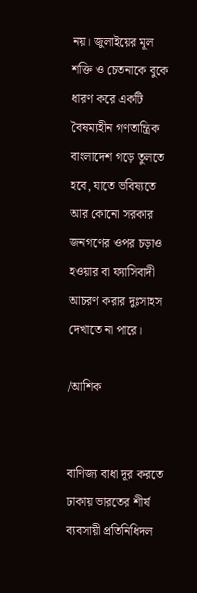নয়। জুলাইয়ের মূল শক্তি ও চেতনাকে বুকে ধারণ করে একটি বৈষম্যহীন গণতান্ত্রিক বাংলাদেশ গড়ে তুলতে হবে, যাতে ভবিষ্যতে আর কোনো সরকার জনগণের ওপর চড়াও হওয়ার বা ফ্যাসিবাদী আচরণ করার দুঃসাহস দেখাতে না পারে।

/আশিক


বাণিজ্য বাধা দূর করতে ঢাকায় ভারতের শীর্ষ ব্যবসায়ী প্রতিনিধিদল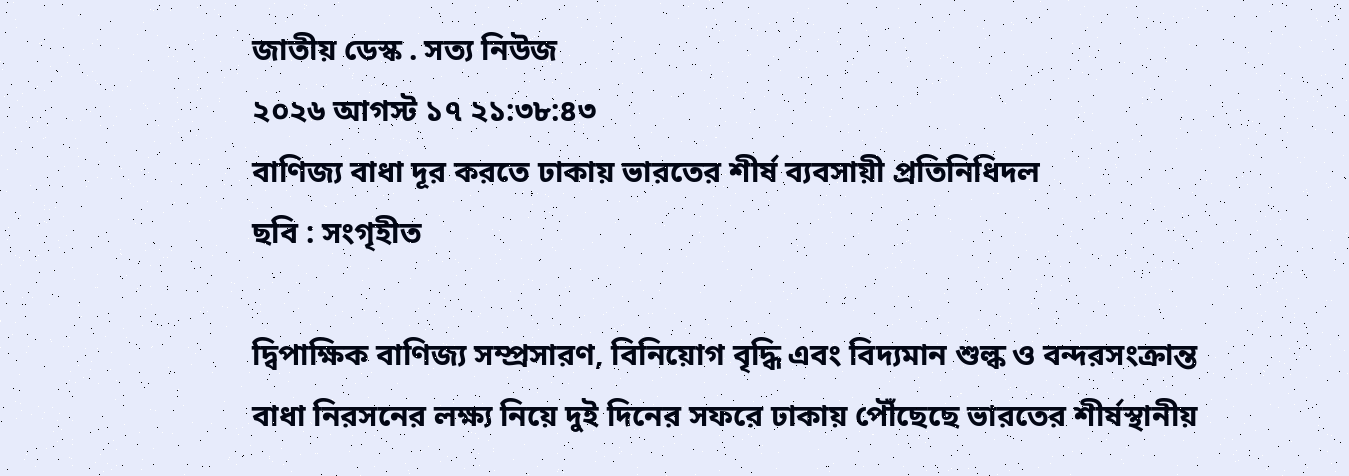জাতীয় ডেস্ক . সত্য নিউজ
২০২৬ আগস্ট ১৭ ২১:৩৮:৪৩
বাণিজ্য বাধা দূর করতে ঢাকায় ভারতের শীর্ষ ব্যবসায়ী প্রতিনিধিদল
ছবি : সংগৃহীত

দ্বিপাক্ষিক বাণিজ্য সম্প্রসারণ, বিনিয়োগ বৃদ্ধি এবং বিদ্যমান শুল্ক ও বন্দরসংক্রান্ত বাধা নিরসনের লক্ষ্য নিয়ে দুই দিনের সফরে ঢাকায় পৌঁছেছে ভারতের শীর্ষস্থানীয়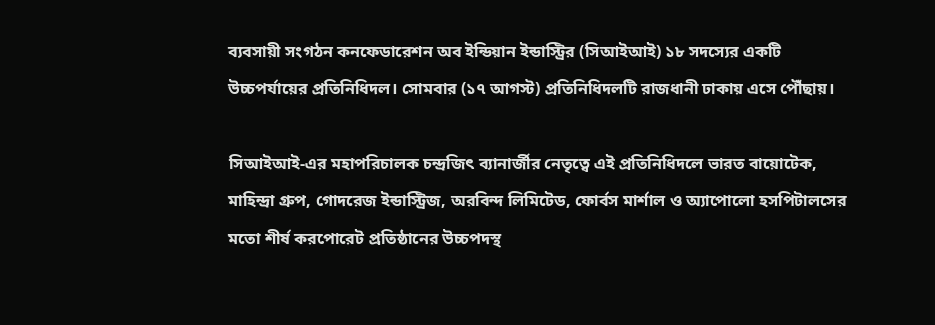ব্যবসায়ী সংগঠন কনফেডারেশন অব ইন্ডিয়ান ইন্ডাস্ট্রির (সিআইআই) ১৮ সদস্যের একটি উচ্চপর্যায়ের প্রতিনিধিদল। সোমবার (১৭ আগস্ট) প্রতিনিধিদলটি রাজধানী ঢাকায় এসে পৌঁছায়।

সিআইআই-এর মহাপরিচালক চন্দ্রজিৎ ব্যানার্জীর নেতৃত্বে এই প্রতিনিধিদলে ভারত বায়োটেক, মাহিন্দ্রা গ্রুপ, গোদরেজ ইন্ডাস্ট্রিজ, অরবিন্দ লিমিটেড, ফোর্বস মার্শাল ও অ্যাপোলো হসপিটালসের মতো শীর্ষ করপোরেট প্রতিষ্ঠানের উচ্চপদস্থ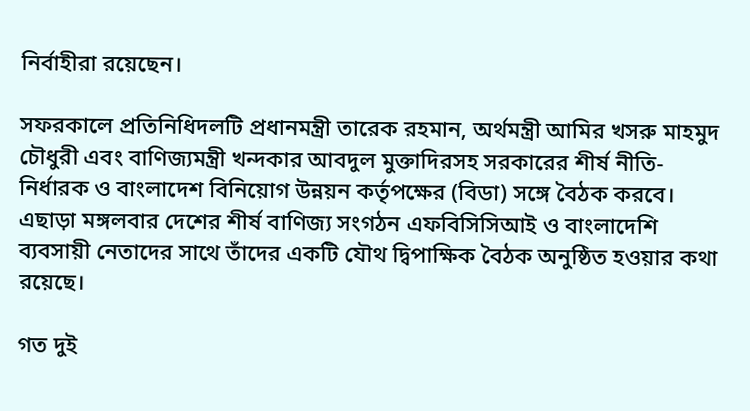নির্বাহীরা রয়েছেন।

সফরকালে প্রতিনিধিদলটি প্রধানমন্ত্রী তারেক রহমান, অর্থমন্ত্রী আমির খসরু মাহমুদ চৌধুরী এবং বাণিজ্যমন্ত্রী খন্দকার আবদুল মুক্তাদিরসহ সরকারের শীর্ষ নীতি-নির্ধারক ও বাংলাদেশ বিনিয়োগ উন্নয়ন কর্তৃপক্ষের (বিডা) সঙ্গে বৈঠক করবে। এছাড়া মঙ্গলবার দেশের শীর্ষ বাণিজ্য সংগঠন এফবিসিসিআই ও বাংলাদেশি ব্যবসায়ী নেতাদের সাথে তাঁদের একটি যৌথ দ্বিপাক্ষিক বৈঠক অনুষ্ঠিত হওয়ার কথা রয়েছে।

গত দুই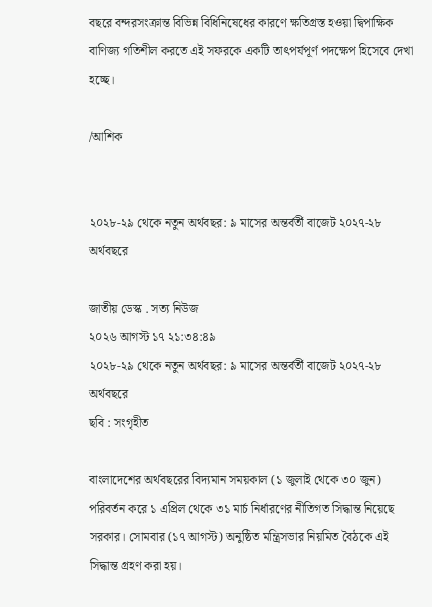বছরে বন্দরসংক্রান্ত বিভিন্ন বিধিনিষেধের কারণে ক্ষতিগ্রস্ত হওয়া দ্বিপাক্ষিক বাণিজ্য গতিশীল করতে এই সফরকে একটি তাৎপর্যপূর্ণ পদক্ষেপ হিসেবে দেখা হচ্ছে।

/আশিক


২০২৮-২৯ থেকে নতুন অর্থবছর: ৯ মাসের অন্তর্বর্তী বাজেট ২০২৭-২৮ অর্থবছরে

জাতীয় ডেস্ক . সত্য নিউজ
২০২৬ আগস্ট ১৭ ২১:৩৪:৪৯
২০২৮-২৯ থেকে নতুন অর্থবছর: ৯ মাসের অন্তর্বর্তী বাজেট ২০২৭-২৮ অর্থবছরে
ছবি : সংগৃহীত

বাংলাদেশের অর্থবছরের বিদ্যমান সময়কাল (১ জুলাই থেকে ৩০ জুন) পরিবর্তন করে ১ এপ্রিল থেকে ৩১ মার্চ নির্ধারণের নীতিগত সিদ্ধান্ত নিয়েছে সরকার। সোমবার (১৭ আগস্ট) অনুষ্ঠিত মন্ত্রিসভার নিয়মিত বৈঠকে এই সিদ্ধান্ত গ্রহণ করা হয়।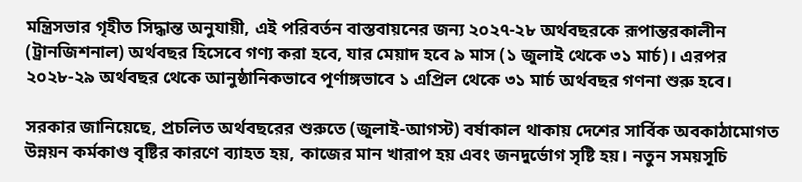মন্ত্রিসভার গৃহীত সিদ্ধান্ত অনুযায়ী, এই পরিবর্তন বাস্তবায়নের জন্য ২০২৭-২৮ অর্থবছরকে রূপান্তরকালীন (ট্রানজিশনাল) অর্থবছর হিসেবে গণ্য করা হবে, যার মেয়াদ হবে ৯ মাস (১ জুলাই থেকে ৩১ মার্চ)। এরপর ২০২৮-২৯ অর্থবছর থেকে আনুষ্ঠানিকভাবে পূর্ণাঙ্গভাবে ১ এপ্রিল থেকে ৩১ মার্চ অর্থবছর গণনা শুরু হবে।

সরকার জানিয়েছে, প্রচলিত অর্থবছরের শুরুতে (জুলাই-আগস্ট) বর্ষাকাল থাকায় দেশের সার্বিক অবকাঠামোগত উন্নয়ন কর্মকাণ্ড বৃষ্টির কারণে ব্যাহত হয়, কাজের মান খারাপ হয় এবং জনদুর্ভোগ সৃষ্টি হয়। নতুন সময়সূচি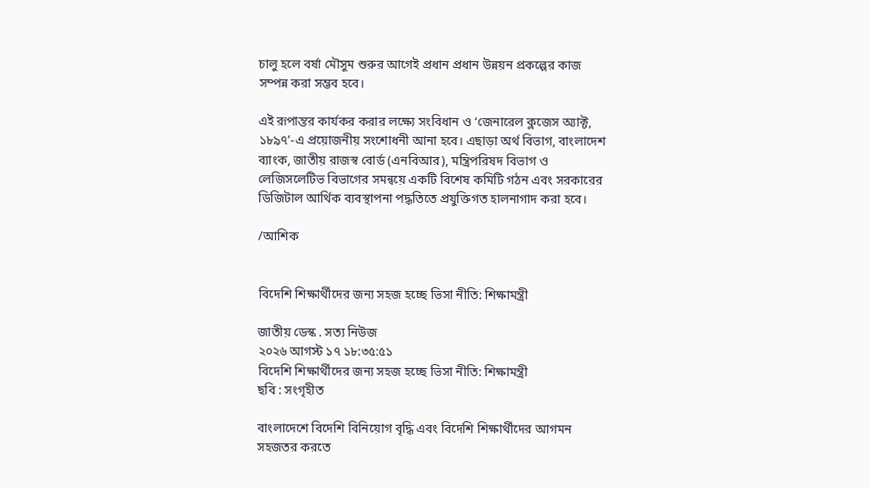চালু হলে বর্ষা মৌসুম শুরুর আগেই প্রধান প্রধান উন্নয়ন প্রকল্পের কাজ সম্পন্ন করা সম্ভব হবে।

এই রূপান্তর কার্যকর করার লক্ষ্যে সংবিধান ও ‘জেনারেল ক্লজেস অ্যাক্ট, ১৮৯৭’-এ প্রয়োজনীয় সংশোধনী আনা হবে। এছাড়া অর্থ বিভাগ, বাংলাদেশ ব্যাংক, জাতীয় রাজস্ব বোর্ড (এনবিআর), মন্ত্রিপরিষদ বিভাগ ও লেজিসলেটিভ বিভাগের সমন্বয়ে একটি বিশেষ কমিটি গঠন এবং সরকারের ডিজিটাল আর্থিক ব্যবস্থাপনা পদ্ধতিতে প্রযুক্তিগত হালনাগাদ করা হবে।

/আশিক


বিদেশি শিক্ষার্থীদের জন্য সহজ হচ্ছে ভিসা নীতি: শিক্ষামন্ত্রী

জাতীয় ডেস্ক . সত্য নিউজ
২০২৬ আগস্ট ১৭ ১৮:৩৫:৫১
বিদেশি শিক্ষার্থীদের জন্য সহজ হচ্ছে ভিসা নীতি: শিক্ষামন্ত্রী
ছবি : সংগৃহীত

বাংলাদেশে বিদেশি বিনিয়োগ বৃদ্ধি এবং বিদেশি শিক্ষার্থীদের আগমন সহজতর করতে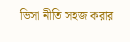ভিসা নীতি সহজ করার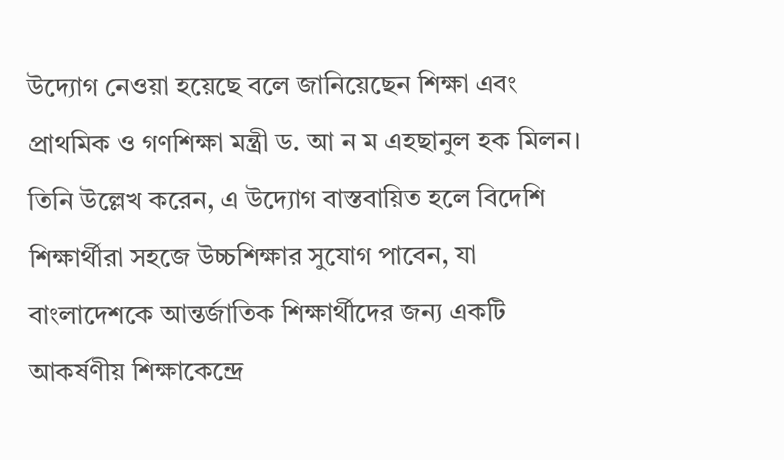উদ্যোগ নেওয়া হয়েছে বলে জানিয়েছেন শিক্ষা এবং প্রাথমিক ও গণশিক্ষা মন্ত্রী ড. আ ন ম এহছানুল হক মিলন। তিনি উল্লেখ করেন, এ উদ্যোগ বাস্তবায়িত হলে বিদেশি শিক্ষার্থীরা সহজে উচ্চশিক্ষার সুযোগ পাবেন, যা বাংলাদেশকে আন্তর্জাতিক শিক্ষার্থীদের জন্য একটি আকর্ষণীয় শিক্ষাকেন্দ্রে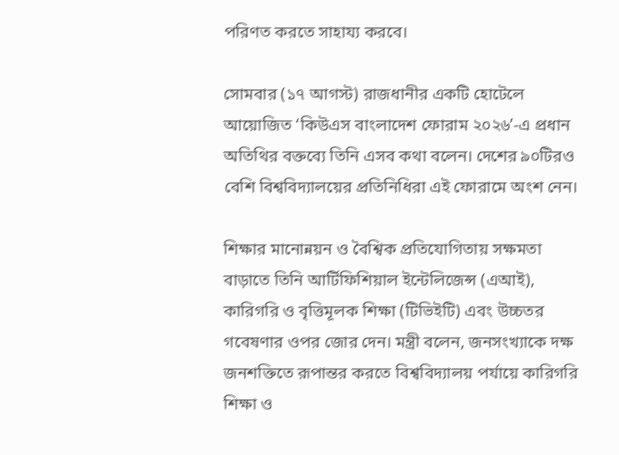পরিণত করতে সাহায্য করবে।

সোমবার (১৭ আগস্ট) রাজধানীর একটি হোটেলে আয়োজিত ‘কিউএস বাংলাদেশ ফোরাম ২০২৬’-এ প্রধান অতিথির বক্তব্যে তিনি এসব কথা বলেন। দেশের ৯০টিরও বেশি বিশ্ববিদ্যালয়ের প্রতিনিধিরা এই ফোরামে অংশ নেন।

শিক্ষার মানোন্নয়ন ও বৈশ্বিক প্রতিযোগিতায় সক্ষমতা বাড়াতে তিনি আর্টিফিশিয়াল ইন্টেলিজেন্স (এআই), কারিগরি ও বৃত্তিমূলক শিক্ষা (টিভিইটি) এবং উচ্চতর গবেষণার ওপর জোর দেন। মন্ত্রী বলেন, জনসংখ্যাকে দক্ষ জনশক্তিতে রূপান্তর করতে বিশ্ববিদ্যালয় পর্যায়ে কারিগরি শিক্ষা ও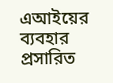এআইয়ের ব্যবহার প্রসারিত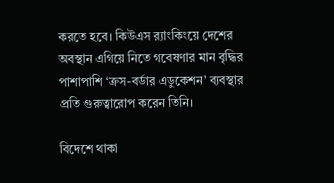করতে হবে। কিউএস র‍্যাংকিংয়ে দেশের অবস্থান এগিয়ে নিতে গবেষণার মান বৃদ্ধির পাশাপাশি ‘ক্রস-বর্ডার এডুকেশন’ ব্যবস্থার প্রতি গুরুত্বারোপ করেন তিনি।

বিদেশে থাকা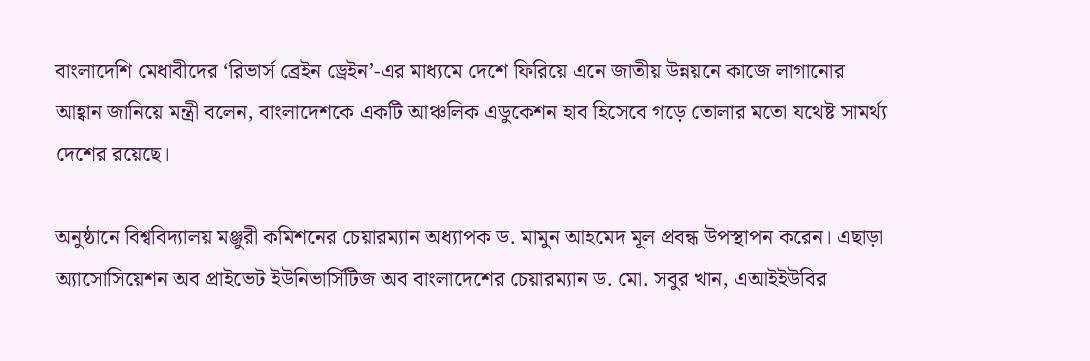বাংলাদেশি মেধাবীদের ‘রিভার্স ব্রেইন ড্রেইন’-এর মাধ্যমে দেশে ফিরিয়ে এনে জাতীয় উন্নয়নে কাজে লাগানোর আহ্বান জানিয়ে মন্ত্রী বলেন, বাংলাদেশকে একটি আঞ্চলিক এডুকেশন হাব হিসেবে গড়ে তোলার মতো যথেষ্ট সামর্থ্য দেশের রয়েছে।

অনুষ্ঠানে বিশ্ববিদ্যালয় মঞ্জুরী কমিশনের চেয়ারম্যান অধ্যাপক ড. মামুন আহমেদ মূল প্রবন্ধ উপস্থাপন করেন। এছাড়া অ্যাসোসিয়েশন অব প্রাইভেট ইউনিভার্সিটিজ অব বাংলাদেশের চেয়ারম্যান ড. মো. সবুর খান, এআইইউবির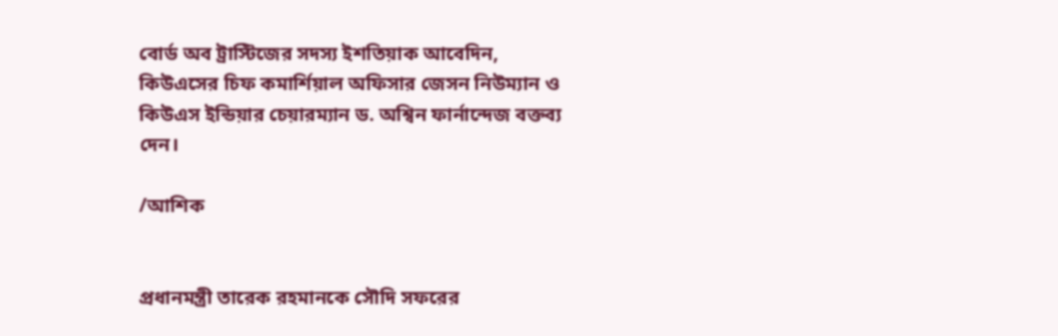বোর্ড অব ট্রাস্টিজের সদস্য ইশতিয়াক আবেদিন, কিউএসের চিফ কমার্শিয়াল অফিসার জেসন নিউম্যান ও কিউএস ইন্ডিয়ার চেয়ারম্যান ড. অশ্বিন ফার্নান্দেজ বক্তব্য দেন।

/আশিক


প্রধানমন্ত্রী তারেক রহমানকে সৌদি সফরের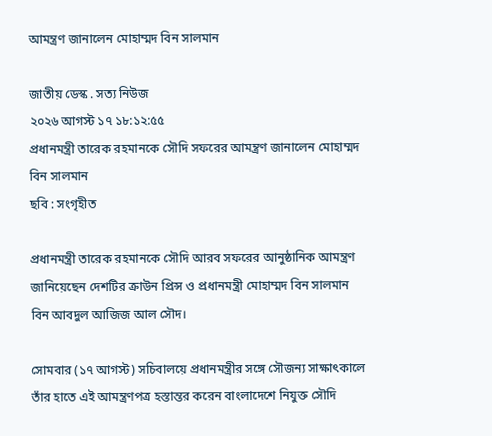আমন্ত্রণ জানালেন মোহাম্মদ বিন সালমান

জাতীয় ডেস্ক . সত্য নিউজ
২০২৬ আগস্ট ১৭ ১৮:১২:৫৫
প্রধানমন্ত্রী তারেক রহমানকে সৌদি সফরের আমন্ত্রণ জানালেন মোহাম্মদ বিন সালমান
ছবি : সংগৃহীত

প্রধানমন্ত্রী তারেক রহমানকে সৌদি আরব সফরের আনুষ্ঠানিক আমন্ত্রণ জানিয়েছেন দেশটির ক্রাউন প্রিন্স ও প্রধানমন্ত্রী মোহাম্মদ বিন সালমান বিন আবদুল আজিজ আল সৌদ।

সোমবার (১৭ আগস্ট) সচিবালয়ে প্রধানমন্ত্রীর সঙ্গে সৌজন্য সাক্ষাৎকালে তাঁর হাতে এই আমন্ত্রণপত্র হস্তান্তর করেন বাংলাদেশে নিযুক্ত সৌদি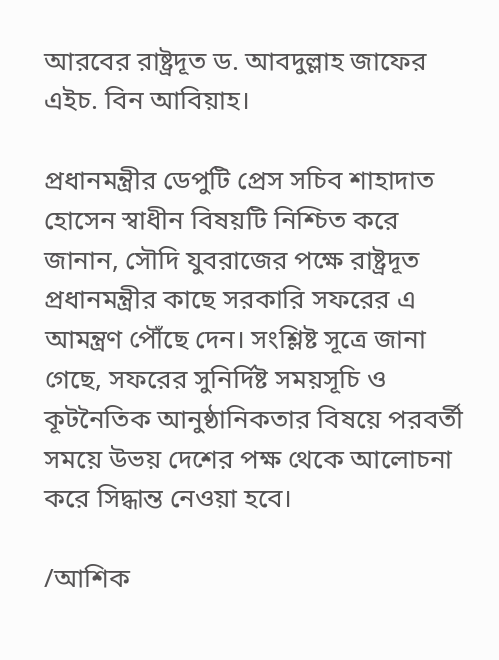আরবের রাষ্ট্রদূত ড. আবদুল্লাহ জাফের এইচ. বিন আবিয়াহ।

প্রধানমন্ত্রীর ডেপুটি প্রেস সচিব শাহাদাত হোসেন স্বাধীন বিষয়টি নিশ্চিত করে জানান, সৌদি যুবরাজের পক্ষে রাষ্ট্রদূত প্রধানমন্ত্রীর কাছে সরকারি সফরের এ আমন্ত্রণ পৌঁছে দেন। সংশ্লিষ্ট সূত্রে জানা গেছে, সফরের সুনির্দিষ্ট সময়সূচি ও কূটনৈতিক আনুষ্ঠানিকতার বিষয়ে পরবর্তী সময়ে উভয় দেশের পক্ষ থেকে আলোচনা করে সিদ্ধান্ত নেওয়া হবে।

/আশিক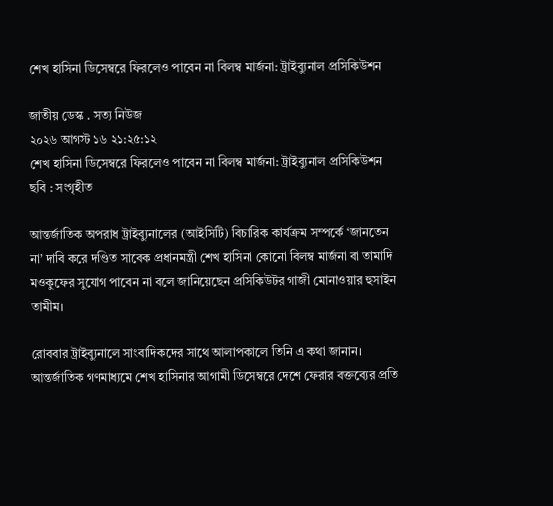শেখ হাসিনা ডিসেম্বরে ফিরলেও পাবেন না বিলম্ব মার্জনা: ট্রাইব্যুনাল প্রসিকিউশন

জাতীয় ডেস্ক . সত্য নিউজ
২০২৬ আগস্ট ১৬ ২১:২৫:১২
শেখ হাসিনা ডিসেম্বরে ফিরলেও পাবেন না বিলম্ব মার্জনা: ট্রাইব্যুনাল প্রসিকিউশন
ছবি : সংগৃহীত

আন্তর্জাতিক অপরাধ ট্রাইব্যুনালের (আইসিটি) বিচারিক কার্যক্রম সম্পর্কে ‘জানতেন না’ দাবি করে দণ্ডিত সাবেক প্রধানমন্ত্রী শেখ হাসিনা কোনো বিলম্ব মার্জনা বা তামাদি মওকুফের সুযোগ পাবেন না বলে জানিয়েছেন প্রসিকিউটর গাজী মোনাওয়ার হুসাইন তামীম।

রোববার ট্রাইব্যুনালে সাংবাদিকদের সাথে আলাপকালে তিনি এ কথা জানান। আন্তর্জাতিক গণমাধ্যমে শেখ হাসিনার আগামী ডিসেম্বরে দেশে ফেরার বক্তব্যের প্রতি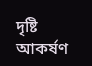দৃষ্টি আকর্ষণ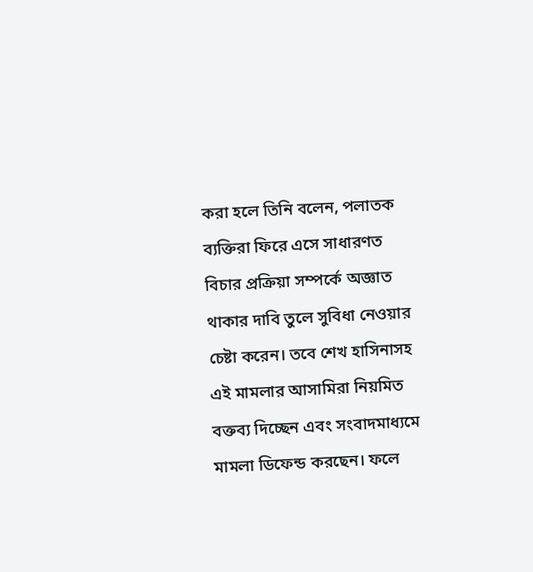করা হলে তিনি বলেন, পলাতক ব্যক্তিরা ফিরে এসে সাধারণত বিচার প্রক্রিয়া সম্পর্কে অজ্ঞাত থাকার দাবি তুলে সুবিধা নেওয়ার চেষ্টা করেন। তবে শেখ হাসিনাসহ এই মামলার আসামিরা নিয়মিত বক্তব্য দিচ্ছেন এবং সংবাদমাধ্যমে মামলা ডিফেন্ড করছেন। ফলে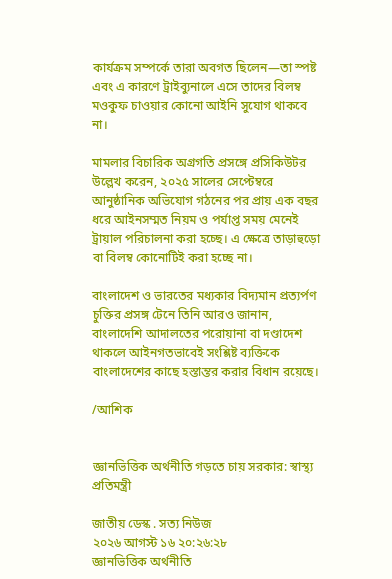কার্যক্রম সম্পর্কে তারা অবগত ছিলেন—তা স্পষ্ট এবং এ কারণে ট্রাইব্যুনালে এসে তাদের বিলম্ব মওকুফ চাওয়ার কোনো আইনি সুযোগ থাকবে না।

মামলার বিচারিক অগ্রগতি প্রসঙ্গে প্রসিকিউটর উল্লেখ করেন, ২০২৫ সালের সেপ্টেম্বরে আনুষ্ঠানিক অভিযোগ গঠনের পর প্রায় এক বছর ধরে আইনসম্মত নিয়ম ও পর্যাপ্ত সময় মেনেই ট্রায়াল পরিচালনা করা হচ্ছে। এ ক্ষেত্রে তাড়াহুড়ো বা বিলম্ব কোনোটিই করা হচ্ছে না।

বাংলাদেশ ও ভারতের মধ্যকার বিদ্যমান প্রত্যর্পণ চুক্তির প্রসঙ্গ টেনে তিনি আরও জানান, বাংলাদেশি আদালতের পরোয়ানা বা দণ্ডাদেশ থাকলে আইনগতভাবেই সংশ্লিষ্ট ব্যক্তিকে বাংলাদেশের কাছে হস্তান্তর করার বিধান রয়েছে।

/আশিক


জ্ঞানভিত্তিক অর্থনীতি গড়তে চায় সরকার: স্বাস্থ্য প্রতিমন্ত্রী

জাতীয় ডেস্ক . সত্য নিউজ
২০২৬ আগস্ট ১৬ ২০:২৬:২৮
জ্ঞানভিত্তিক অর্থনীতি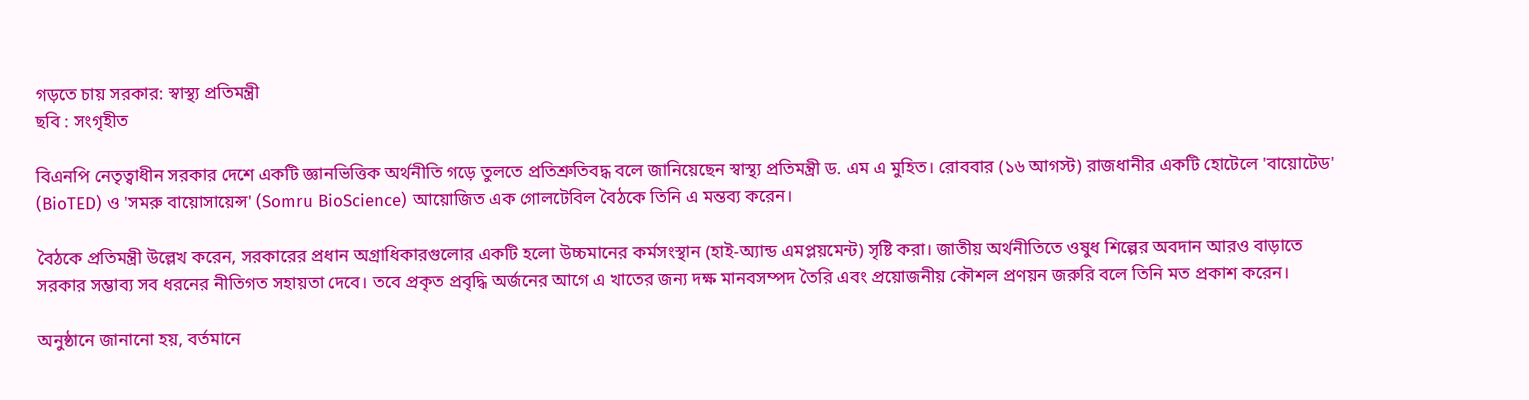গড়তে চায় সরকার: স্বাস্থ্য প্রতিমন্ত্রী
ছবি : সংগৃহীত

বিএনপি নেতৃত্বাধীন সরকার দেশে একটি জ্ঞানভিত্তিক অর্থনীতি গড়ে তুলতে প্রতিশ্রুতিবদ্ধ বলে জানিয়েছেন স্বাস্থ্য প্রতিমন্ত্রী ড. এম এ মুহিত। রোববার (১৬ আগস্ট) রাজধানীর একটি হোটেলে 'বায়োটেড' (BioTED) ও 'সমরু বায়োসায়েন্স' (Somru BioScience) আয়োজিত এক গোলটেবিল বৈঠকে তিনি এ মন্তব্য করেন।

বৈঠকে প্রতিমন্ত্রী উল্লেখ করেন, সরকারের প্রধান অগ্রাধিকারগুলোর একটি হলো উচ্চমানের কর্মসংস্থান (হাই-অ্যান্ড এমপ্লয়মেন্ট) সৃষ্টি করা। জাতীয় অর্থনীতিতে ওষুধ শিল্পের অবদান আরও বাড়াতে সরকার সম্ভাব্য সব ধরনের নীতিগত সহায়তা দেবে। তবে প্রকৃত প্রবৃদ্ধি অর্জনের আগে এ খাতের জন্য দক্ষ মানবসম্পদ তৈরি এবং প্রয়োজনীয় কৌশল প্রণয়ন জরুরি বলে তিনি মত প্রকাশ করেন।

অনুষ্ঠানে জানানো হয়, বর্তমানে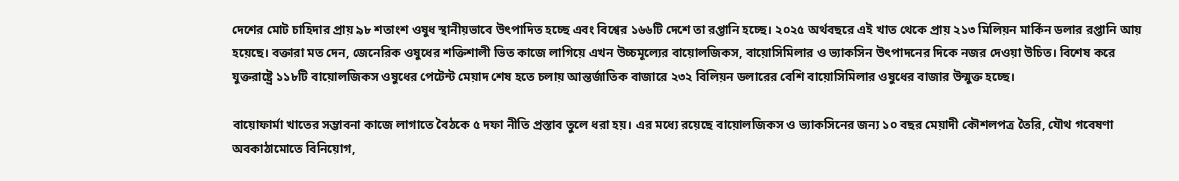দেশের মোট চাহিদার প্রায় ৯৮ শতাংশ ওষুধ স্থানীয়ভাবে উৎপাদিত হচ্ছে এবং বিশ্বের ১৬৬টি দেশে তা রপ্তানি হচ্ছে। ২০২৫ অর্থবছরে এই খাত থেকে প্রায় ২১৩ মিলিয়ন মার্কিন ডলার রপ্তানি আয় হয়েছে। বক্তারা মত দেন, জেনেরিক ওষুধের শক্তিশালী ভিত কাজে লাগিয়ে এখন উচ্চমূল্যের বায়োলজিকস, বায়োসিমিলার ও ভ্যাকসিন উৎপাদনের দিকে নজর দেওয়া উচিত। বিশেষ করে যুক্তরাষ্ট্রে ১১৮টি বায়োলজিকস ওষুধের পেটেন্ট মেয়াদ শেষ হতে চলায় আন্তর্জাতিক বাজারে ২৩২ বিলিয়ন ডলারের বেশি বায়োসিমিলার ওষুধের বাজার উন্মুক্ত হচ্ছে।

বায়োফার্মা খাতের সম্ভাবনা কাজে লাগাতে বৈঠকে ৫ দফা নীতি প্রস্তাব তুলে ধরা হয়। এর মধ্যে রয়েছে বায়োলজিকস ও ভ্যাকসিনের জন্য ১০ বছর মেয়াদী কৌশলপত্র তৈরি, যৌথ গবেষণা অবকাঠামোতে বিনিয়োগ,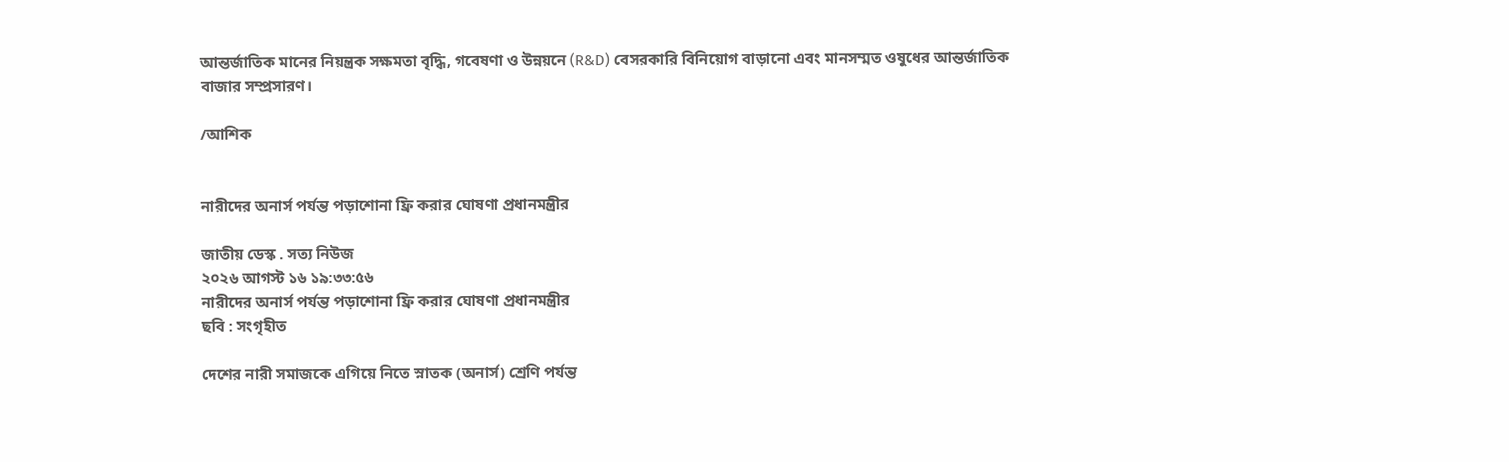আন্তর্জাতিক মানের নিয়ন্ত্রক সক্ষমতা বৃদ্ধি, গবেষণা ও উন্নয়নে (R&D) বেসরকারি বিনিয়োগ বাড়ানো এবং মানসম্মত ওষুধের আন্তর্জাতিক বাজার সম্প্রসারণ।

/আশিক


নারীদের অনার্স পর্যন্ত পড়াশোনা ফ্রি করার ঘোষণা প্রধানমন্ত্রীর

জাতীয় ডেস্ক . সত্য নিউজ
২০২৬ আগস্ট ১৬ ১৯:৩৩:৫৬
নারীদের অনার্স পর্যন্ত পড়াশোনা ফ্রি করার ঘোষণা প্রধানমন্ত্রীর
ছবি : সংগৃহীত

দেশের নারী সমাজকে এগিয়ে নিতে স্নাতক (অনার্স) শ্রেণি পর্যন্ত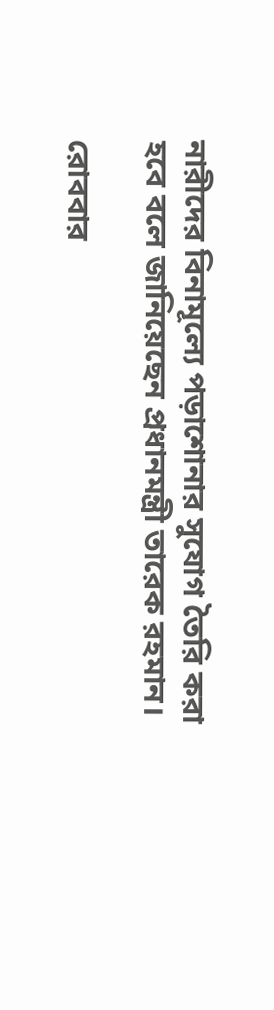নারীদের বিনামূল্যে পড়াশোনার সুযোগ তৈরি করা হবে বলে জানিয়েছেন প্রধানমন্ত্রী তারেক রহমান।

রোববার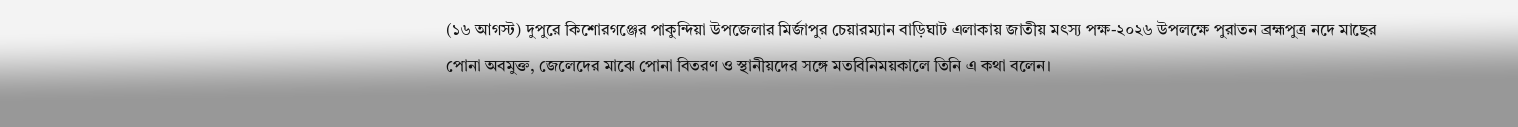(১৬ আগস্ট) দুপুরে কিশোরগঞ্জের পাকুন্দিয়া উপজেলার মির্জাপুর চেয়ারম্যান বাড়িঘাট এলাকায় জাতীয় মৎস্য পক্ষ-২০২৬ উপলক্ষে পুরাতন ব্রহ্মপুত্র নদে মাছের পোনা অবমুক্ত, জেলেদের মাঝে পোনা বিতরণ ও স্থানীয়দের সঙ্গে মতবিনিময়কালে তিনি এ কথা বলেন।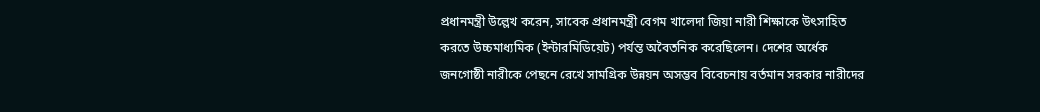প্রধানমন্ত্রী উল্লেখ করেন, সাবেক প্রধানমন্ত্রী বেগম খালেদা জিয়া নারী শিক্ষাকে উৎসাহিত করতে উচ্চমাধ্যমিক (ইন্টারমিডিয়েট) পর্যন্ত অবৈতনিক করেছিলেন। দেশের অর্ধেক জনগোষ্ঠী নারীকে পেছনে রেখে সামগ্রিক উন্নয়ন অসম্ভব বিবেচনায় বর্তমান সরকার নারীদের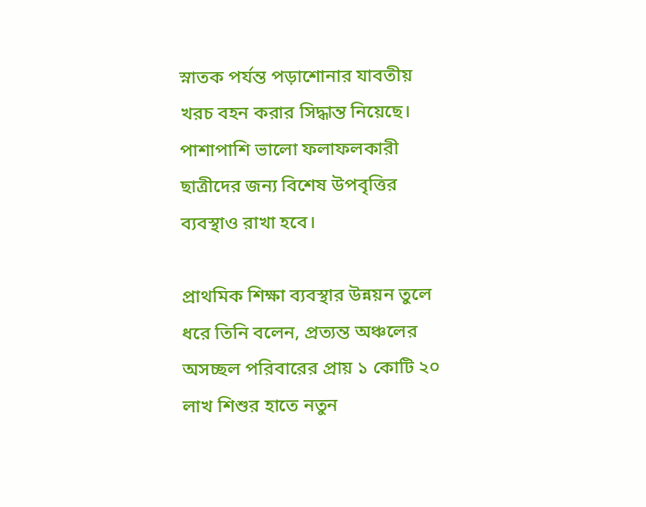স্নাতক পর্যন্ত পড়াশোনার যাবতীয় খরচ বহন করার সিদ্ধান্ত নিয়েছে। পাশাপাশি ভালো ফলাফলকারী ছাত্রীদের জন্য বিশেষ উপবৃত্তির ব্যবস্থাও রাখা হবে।

প্রাথমিক শিক্ষা ব্যবস্থার উন্নয়ন তুলে ধরে তিনি বলেন, প্রত্যন্ত অঞ্চলের অসচ্ছল পরিবারের প্রায় ১ কোটি ২০ লাখ শিশুর হাতে নতুন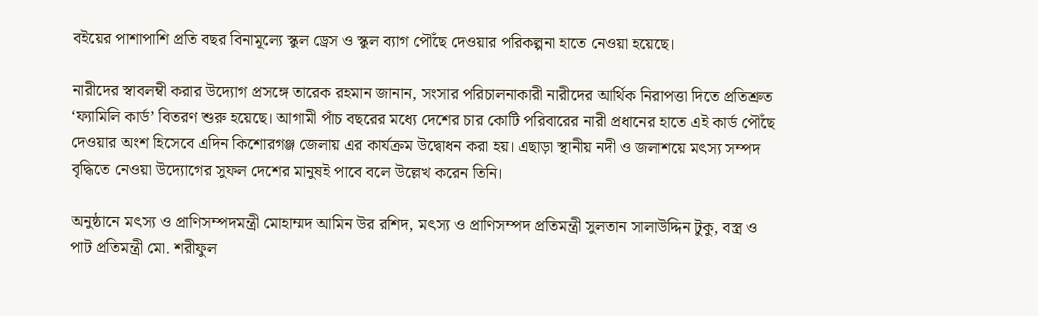বইয়ের পাশাপাশি প্রতি বছর বিনামূল্যে স্কুল ড্রেস ও স্কুল ব্যাগ পৌঁছে দেওয়ার পরিকল্পনা হাতে নেওয়া হয়েছে।

নারীদের স্বাবলম্বী করার উদ্যোগ প্রসঙ্গে তারেক রহমান জানান, সংসার পরিচালনাকারী নারীদের আর্থিক নিরাপত্তা দিতে প্রতিশ্রুত ‘ফ্যামিলি কার্ড’ বিতরণ শুরু হয়েছে। আগামী পাঁচ বছরের মধ্যে দেশের চার কোটি পরিবারের নারী প্রধানের হাতে এই কার্ড পৌঁছে দেওয়ার অংশ হিসেবে এদিন কিশোরগঞ্জ জেলায় এর কার্যক্রম উদ্বোধন করা হয়। এছাড়া স্থানীয় নদী ও জলাশয়ে মৎস্য সম্পদ বৃদ্ধিতে নেওয়া উদ্যোগের সুফল দেশের মানুষই পাবে বলে উল্লেখ করেন তিনি।

অনুষ্ঠানে মৎস্য ও প্রাণিসম্পদমন্ত্রী মোহাম্মদ আমিন উর রশিদ, মৎস্য ও প্রাণিসম্পদ প্রতিমন্ত্রী সুলতান সালাউদ্দিন টুকু, বস্ত্র ও পাট প্রতিমন্ত্রী মো. শরীফুল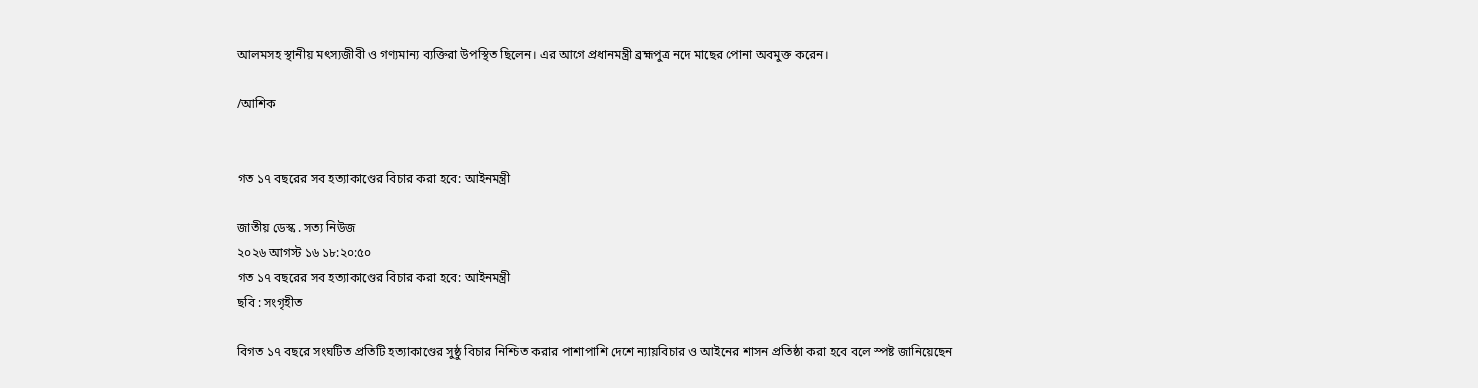আলমসহ স্থানীয় মৎস্যজীবী ও গণ্যমান্য ব্যক্তিরা উপস্থিত ছিলেন। এর আগে প্রধানমন্ত্রী ব্রহ্মপুত্র নদে মাছের পোনা অবমুক্ত করেন।

/আশিক


গত ১৭ বছরের সব হত্যাকাণ্ডের বিচার করা হবে: আইনমন্ত্রী

জাতীয় ডেস্ক . সত্য নিউজ
২০২৬ আগস্ট ১৬ ১৮:২০:৫০
গত ১৭ বছরের সব হত্যাকাণ্ডের বিচার করা হবে: আইনমন্ত্রী
ছবি : সংগৃহীত

বিগত ১৭ বছরে সংঘটিত প্রতিটি হত্যাকাণ্ডের সুষ্ঠু বিচার নিশ্চিত করার পাশাপাশি দেশে ন্যায়বিচার ও আইনের শাসন প্রতিষ্ঠা করা হবে বলে স্পষ্ট জানিয়েছেন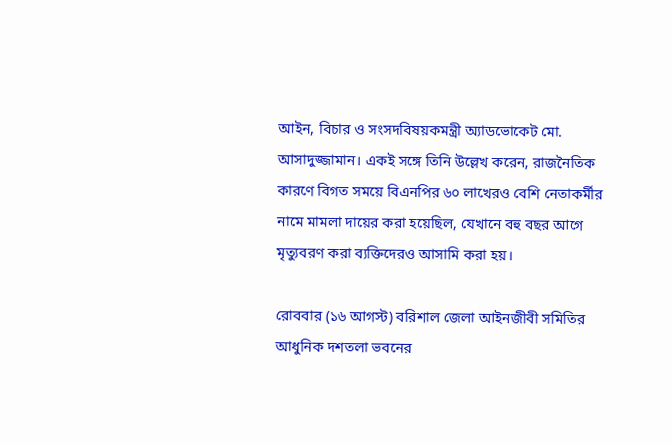আইন, বিচার ও সংসদবিষয়কমন্ত্রী অ্যাডভোকেট মো. আসাদুজ্জামান। একই সঙ্গে তিনি উল্লেখ করেন, রাজনৈতিক কারণে বিগত সময়ে বিএনপির ৬০ লাখেরও বেশি নেতাকর্মীর নামে মামলা দায়ের করা হয়েছিল, যেখানে বহু বছর আগে মৃত্যুবরণ করা ব্যক্তিদেরও আসামি করা হয়।

রোববার (১৬ আগস্ট) বরিশাল জেলা আইনজীবী সমিতির আধুনিক দশতলা ভবনের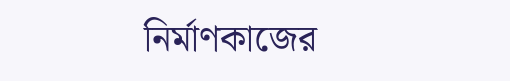নির্মাণকাজের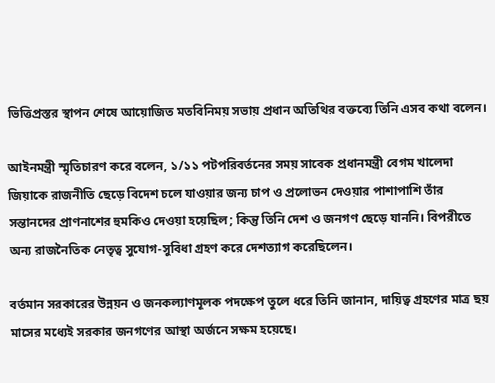ভিত্তিপ্রস্তর স্থাপন শেষে আয়োজিত মতবিনিময় সভায় প্রধান অতিথির বক্তব্যে তিনি এসব কথা বলেন।

আইনমন্ত্রী স্মৃতিচারণ করে বলেন, ১/১১ পটপরিবর্তনের সময় সাবেক প্রধানমন্ত্রী বেগম খালেদা জিয়াকে রাজনীতি ছেড়ে বিদেশ চলে যাওয়ার জন্য চাপ ও প্রলোভন দেওয়ার পাশাপাশি তাঁর সন্তানদের প্রাণনাশের হুমকিও দেওয়া হয়েছিল; কিন্তু তিনি দেশ ও জনগণ ছেড়ে যাননি। বিপরীতে অন্য রাজনৈতিক নেতৃত্ব সুযোগ-সুবিধা গ্রহণ করে দেশত্যাগ করেছিলেন।

বর্তমান সরকারের উন্নয়ন ও জনকল্যাণমূলক পদক্ষেপ তুলে ধরে তিনি জানান, দায়িত্ব গ্রহণের মাত্র ছয় মাসের মধ্যেই সরকার জনগণের আস্থা অর্জনে সক্ষম হয়েছে।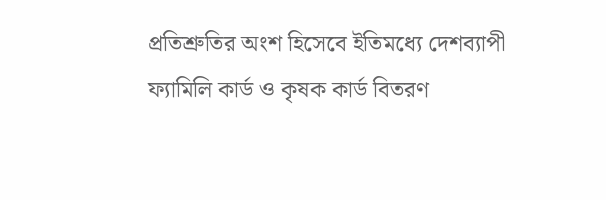প্রতিশ্রুতির অংশ হিসেবে ইতিমধ্যে দেশব্যাপী ফ্যামিলি কার্ড ও কৃষক কার্ড বিতরণ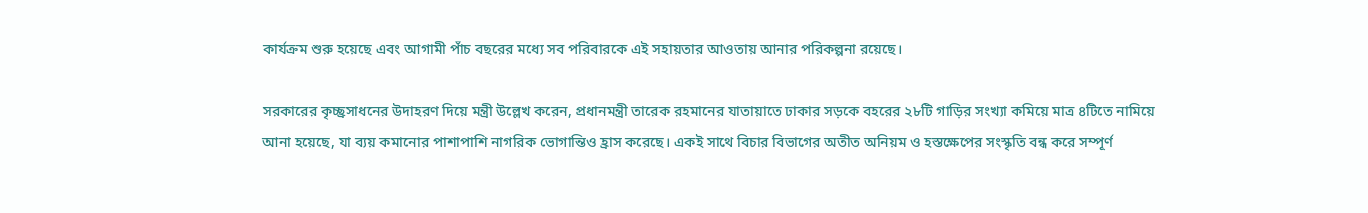কার্যক্রম শুরু হয়েছে এবং আগামী পাঁচ বছরের মধ্যে সব পরিবারকে এই সহায়তার আওতায় আনার পরিকল্পনা রয়েছে।

সরকারের কৃচ্ছ্রসাধনের উদাহরণ দিয়ে মন্ত্রী উল্লেখ করেন, প্রধানমন্ত্রী তারেক রহমানের যাতায়াতে ঢাকার সড়কে বহরের ২৮টি গাড়ির সংখ্যা কমিয়ে মাত্র ৪টিতে নামিয়ে আনা হয়েছে, যা ব্যয় কমানোর পাশাপাশি নাগরিক ভোগান্তিও হ্রাস করেছে। একই সাথে বিচার বিভাগের অতীত অনিয়ম ও হস্তক্ষেপের সংস্কৃতি বন্ধ করে সম্পূর্ণ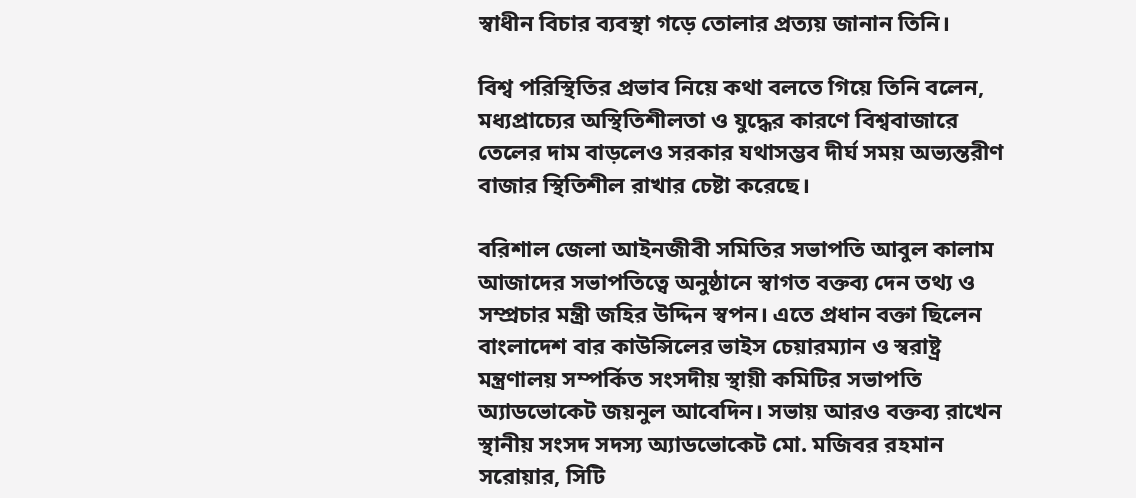স্বাধীন বিচার ব্যবস্থা গড়ে তোলার প্রত্যয় জানান তিনি।

বিশ্ব পরিস্থিতির প্রভাব নিয়ে কথা বলতে গিয়ে তিনি বলেন, মধ্যপ্রাচ্যের অস্থিতিশীলতা ও যুদ্ধের কারণে বিশ্ববাজারে তেলের দাম বাড়লেও সরকার যথাসম্ভব দীর্ঘ সময় অভ্যন্তরীণ বাজার স্থিতিশীল রাখার চেষ্টা করেছে।

বরিশাল জেলা আইনজীবী সমিতির সভাপতি আবুল কালাম আজাদের সভাপতিত্বে অনুষ্ঠানে স্বাগত বক্তব্য দেন তথ্য ও সম্প্রচার মন্ত্রী জহির উদ্দিন স্বপন। এতে প্রধান বক্তা ছিলেন বাংলাদেশ বার কাউন্সিলের ভাইস চেয়ারম্যান ও স্বরাষ্ট্র মন্ত্রণালয় সম্পর্কিত সংসদীয় স্থায়ী কমিটির সভাপতি অ্যাডভোকেট জয়নুল আবেদিন। সভায় আরও বক্তব্য রাখেন স্থানীয় সংসদ সদস্য অ্যাডভোকেট মো. মজিবর রহমান সরোয়ার, সিটি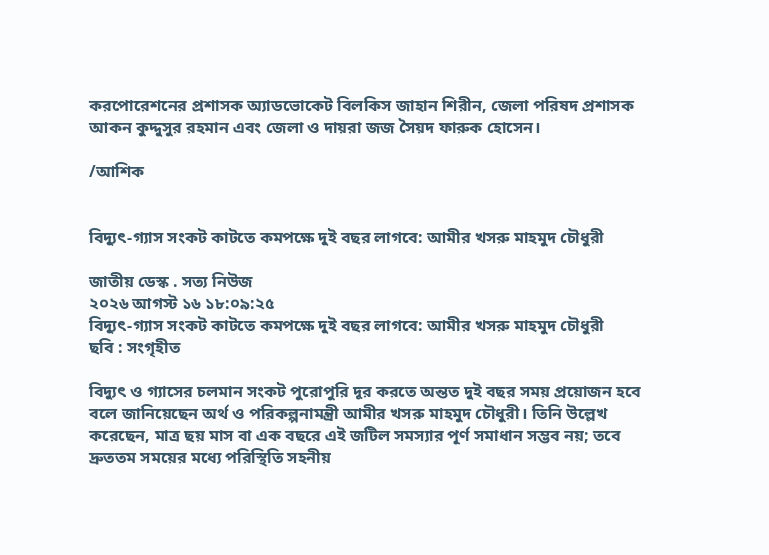করপোরেশনের প্রশাসক অ্যাডভোকেট বিলকিস জাহান শিরীন, জেলা পরিষদ প্রশাসক আকন কুদ্দুসুর রহমান এবং জেলা ও দায়রা জজ সৈয়দ ফারুক হোসেন।

/আশিক


বিদ্যুৎ-গ্যাস সংকট কাটতে কমপক্ষে দুই বছর লাগবে: আমীর খসরু মাহমুদ চৌধুরী

জাতীয় ডেস্ক . সত্য নিউজ
২০২৬ আগস্ট ১৬ ১৮:০৯:২৫
বিদ্যুৎ-গ্যাস সংকট কাটতে কমপক্ষে দুই বছর লাগবে: আমীর খসরু মাহমুদ চৌধুরী
ছবি : সংগৃহীত

বিদ্যুৎ ও গ্যাসের চলমান সংকট পুরোপুরি দূর করতে অন্তত দুই বছর সময় প্রয়োজন হবে বলে জানিয়েছেন অর্থ ও পরিকল্পনামন্ত্রী আমীর খসরু মাহমুদ চৌধুরী। তিনি উল্লেখ করেছেন, মাত্র ছয় মাস বা এক বছরে এই জটিল সমস্যার পূর্ণ সমাধান সম্ভব নয়; তবে দ্রুততম সময়ের মধ্যে পরিস্থিতি সহনীয়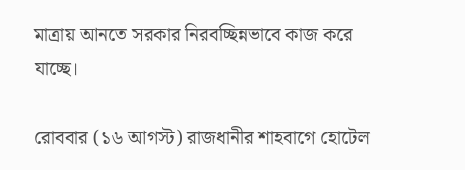মাত্রায় আনতে সরকার নিরবচ্ছিন্নভাবে কাজ করে যাচ্ছে।

রোববার (১৬ আগস্ট) রাজধানীর শাহবাগে হোটেল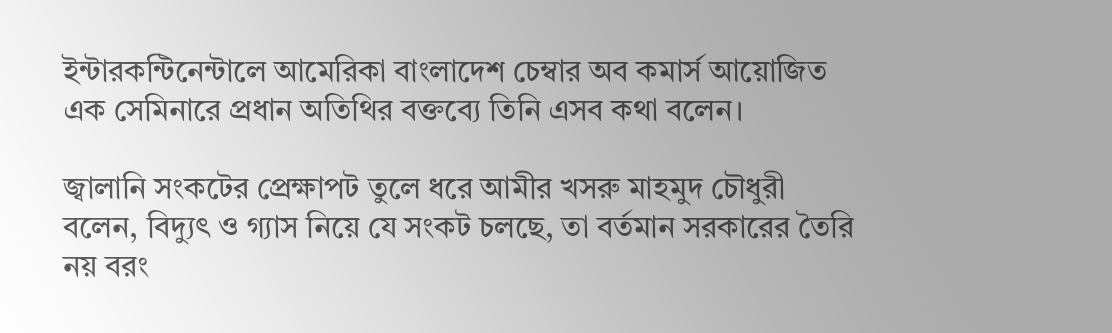ইন্টারকন্টিনেন্টালে আমেরিকা বাংলাদেশ চেম্বার অব কমার্স আয়োজিত এক সেমিনারে প্রধান অতিথির বক্তব্যে তিনি এসব কথা বলেন।

জ্বালানি সংকটের প্রেক্ষাপট তুলে ধরে আমীর খসরু মাহমুদ চৌধুরী বলেন, বিদ্যুৎ ও গ্যাস নিয়ে যে সংকট চলছে, তা বর্তমান সরকারের তৈরি নয় বরং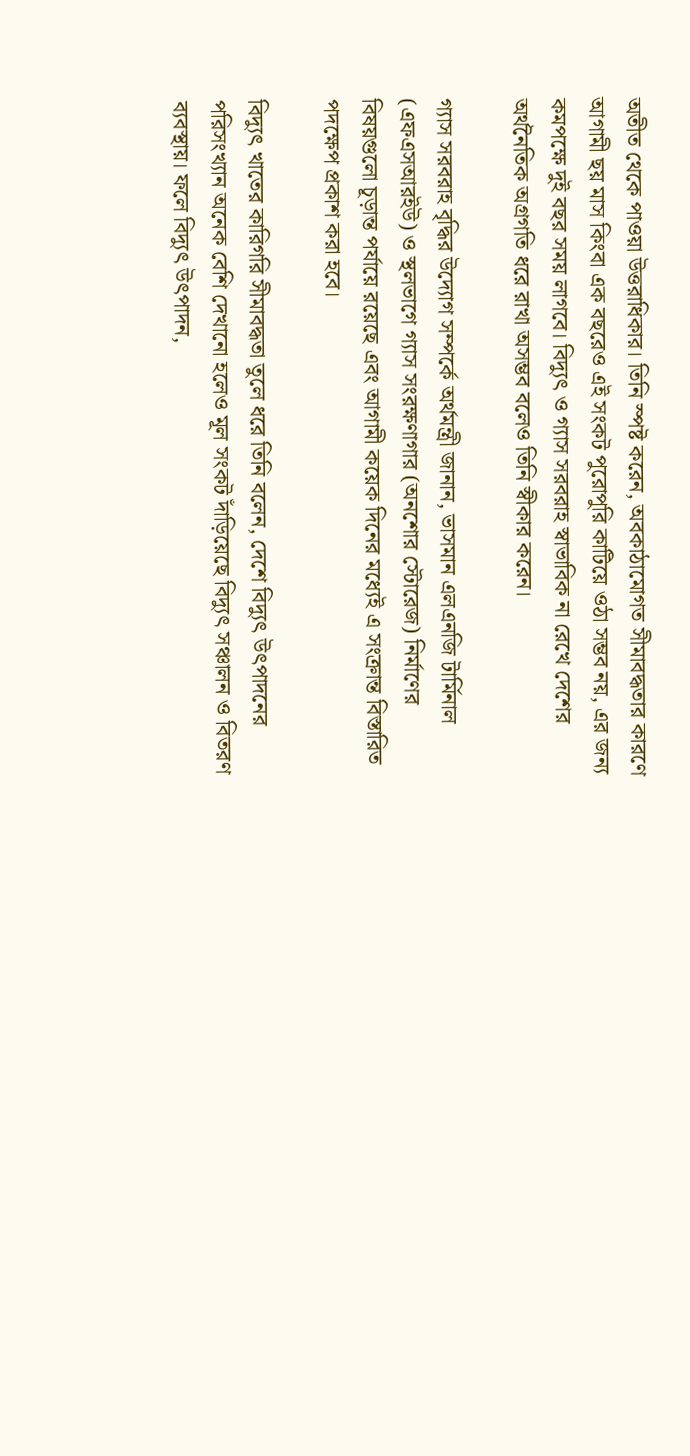অতীত থেকে পাওয়া উত্তরাধিকার। তিনি স্পষ্ট করেন, অবকাঠামোগত সীমাবদ্ধতার কারণে আগামী ছয় মাস কিংবা এক বছরেও এই সংকট পুরোপুরি কাটিয়ে ওঠা সম্ভব নয়, এর জন্য কমপক্ষে দুই বছর সময় লাগবে। বিদ্যুৎ ও গ্যাস সরবরাহ স্বাভাবিক না রেখে দেশের অর্থনৈতিক অগ্রগতি ধরে রাখা অসম্ভব বলেও তিনি স্বীকার করেন।

গ্যাস সরবরাহ বৃদ্ধির উদ্যোগ সম্পর্কে অর্থমন্ত্রী জানান, ভাসমান এলএনজি টার্মিনাল (এফএসআরইউ) ও স্থলভাগে গ্যাস সংরক্ষণাগার (অনশোর স্টোরেজ) নির্মাণের বিষয়গুলো চূড়ান্ত পর্যায়ে রয়েছে এবং আগামী কয়েক দিনের মধ্যেই এ সংক্রান্ত বিস্তারিত পদক্ষেপ প্রকাশ করা হবে।

বিদ্যুৎ খাতের কারিগরি সীমাবদ্ধতা তুলে ধরে তিনি বলেন, দেশে বিদ্যুৎ উৎপাদনের পরিসংখ্যান অনেক বেশি দেখানো হলেও মূল সংকট দাঁড়িয়েছে বিদ্যুৎ সঞ্চালন ও বিতরণ ব্যবস্থায়। ফলে বিদ্যুৎ উৎপাদন,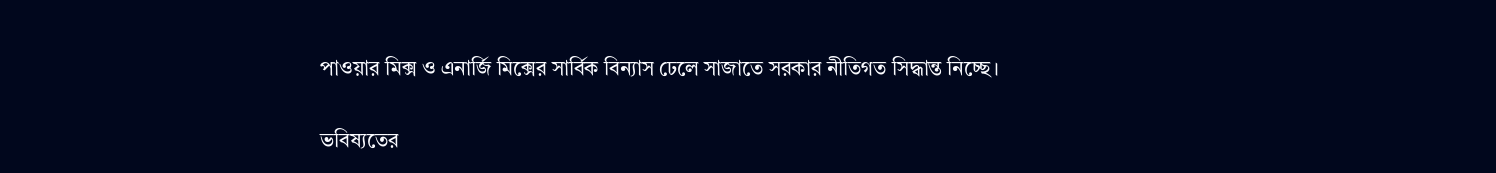পাওয়ার মিক্স ও এনার্জি মিক্সের সার্বিক বিন্যাস ঢেলে সাজাতে সরকার নীতিগত সিদ্ধান্ত নিচ্ছে।

ভবিষ্যতের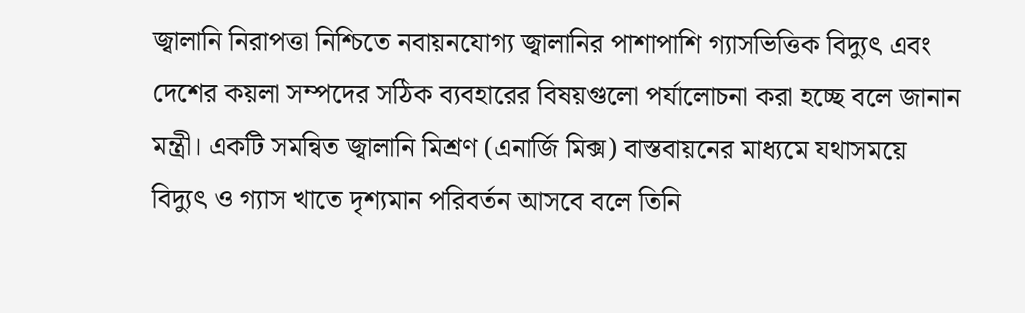জ্বালানি নিরাপত্তা নিশ্চিতে নবায়নযোগ্য জ্বালানির পাশাপাশি গ্যাসভিত্তিক বিদ্যুৎ এবং দেশের কয়লা সম্পদের সঠিক ব্যবহারের বিষয়গুলো পর্যালোচনা করা হচ্ছে বলে জানান মন্ত্রী। একটি সমন্বিত জ্বালানি মিশ্রণ (এনার্জি মিক্স) বাস্তবায়নের মাধ্যমে যথাসময়ে বিদ্যুৎ ও গ্যাস খাতে দৃশ্যমান পরিবর্তন আসবে বলে তিনি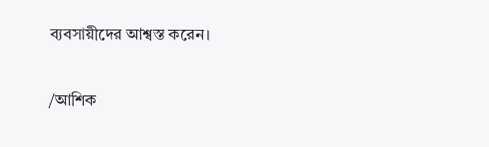ব্যবসায়ীদের আশ্বস্ত করেন।

/আশিক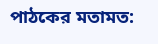পাঠকের মতামত: